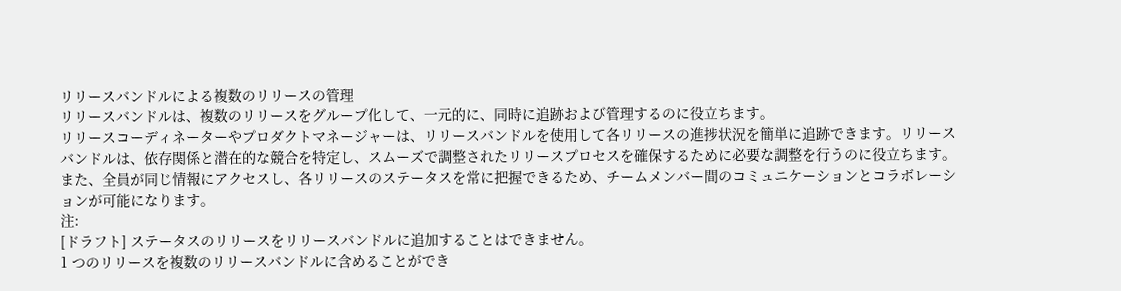リリースバンドルによる複数のリリースの管理
リリースバンドルは、複数のリリースをグループ化して、一元的に、同時に追跡および管理するのに役立ちます。
リリースコーディネーターやプロダクトマネージャーは、リリースバンドルを使用して各リリースの進捗状況を簡単に追跡できます。リリースバンドルは、依存関係と潜在的な競合を特定し、スムーズで調整されたリリースプロセスを確保するために必要な調整を行うのに役立ちます。また、全員が同じ情報にアクセスし、各リリースのステータスを常に把握できるため、チームメンバー間のコミュニケーションとコラボレーションが可能になります。
注:
[ドラフト] ステータスのリリースをリリースバンドルに追加することはできません。
1 つのリリースを複数のリリースバンドルに含めることができ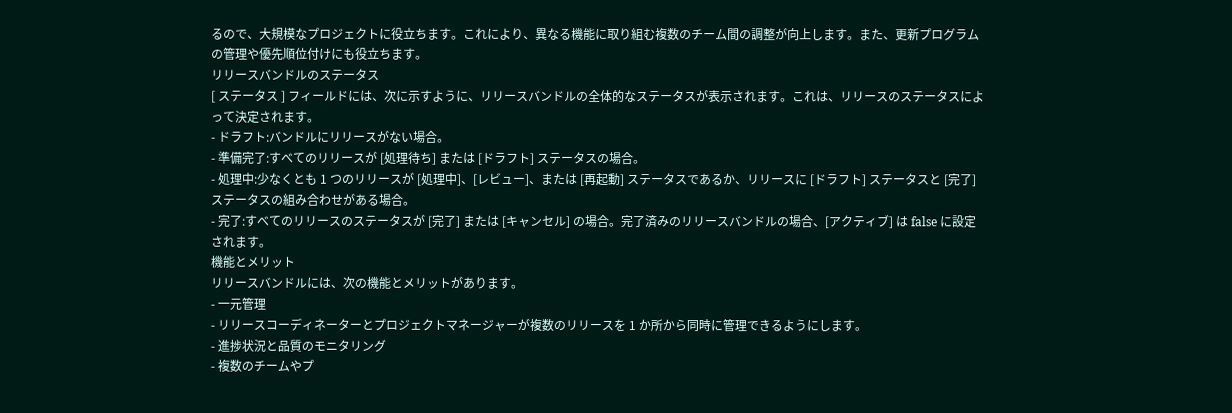るので、大規模なプロジェクトに役立ちます。これにより、異なる機能に取り組む複数のチーム間の調整が向上します。また、更新プログラムの管理や優先順位付けにも役立ちます。
リリースバンドルのステータス
[ ステータス ] フィールドには、次に示すように、リリースバンドルの全体的なステータスが表示されます。これは、リリースのステータスによって決定されます。
- ドラフト:バンドルにリリースがない場合。
- 準備完了:すべてのリリースが [処理待ち] または [ドラフト] ステータスの場合。
- 処理中:少なくとも 1 つのリリースが [処理中]、[レビュー]、または [再起動] ステータスであるか、リリースに [ドラフト] ステータスと [完了] ステータスの組み合わせがある場合。
- 完了:すべてのリリースのステータスが [完了] または [キャンセル] の場合。完了済みのリリースバンドルの場合、[アクティブ] は false に設定されます。
機能とメリット
リリースバンドルには、次の機能とメリットがあります。
- 一元管理
- リリースコーディネーターとプロジェクトマネージャーが複数のリリースを 1 か所から同時に管理できるようにします。
- 進捗状況と品質のモニタリング
- 複数のチームやプ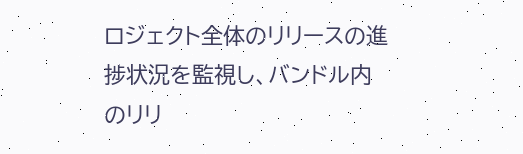ロジェクト全体のリリースの進捗状況を監視し、バンドル内のリリ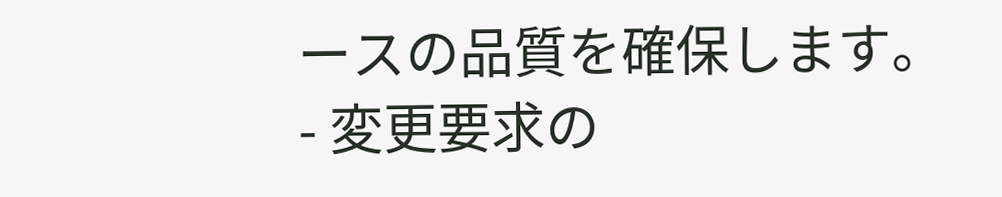ースの品質を確保します。
- 変更要求の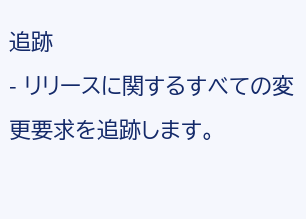追跡
- リリースに関するすべての変更要求を追跡します。